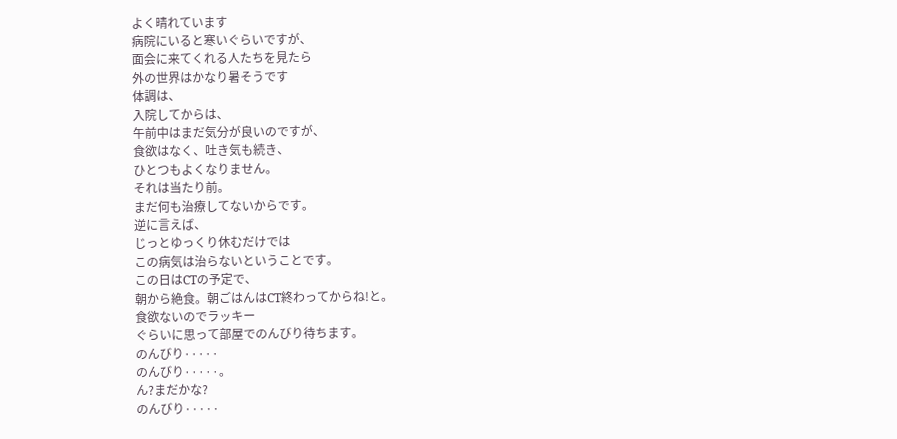よく晴れています
病院にいると寒いぐらいですが、
面会に来てくれる人たちを見たら
外の世界はかなり暑そうです
体調は、
入院してからは、
午前中はまだ気分が良いのですが、
食欲はなく、吐き気も続き、
ひとつもよくなりません。
それは当たり前。
まだ何も治療してないからです。
逆に言えば、
じっとゆっくり休むだけでは
この病気は治らないということです。
この日はCTの予定で、
朝から絶食。朝ごはんはCT終わってからね!と。
食欲ないのでラッキー
ぐらいに思って部屋でのんびり待ちます。
のんびり·····
のんびり·····。
ん?まだかな?
のんびり·····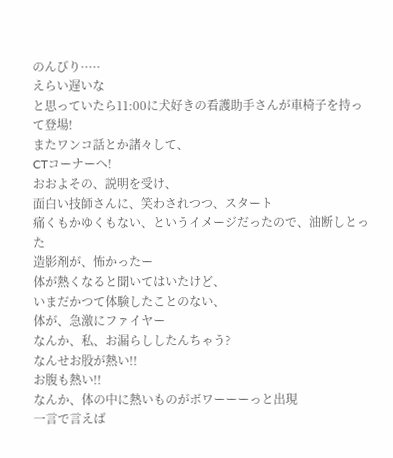のんびり·····
えらい遅いな
と思っていたら11:00に犬好きの看護助手さんが車椅子を持って登場!
またワンコ話とか諸々して、
CTコーナーへ!
おおよその、説明を受け、
面白い技師さんに、笑わされつつ、スタート
痛くもかゆくもない、というイメージだったので、油断しとった
造影剤が、怖かったー
体が熱くなると聞いてはいたけど、
いまだかつて体験したことのない、
体が、急激にファイヤー
なんか、私、お漏らししたんちゃう?
なんせお股が熱い!!
お腹も熱い!!
なんか、体の中に熱いものがボワーーーっと出現
一言で言えば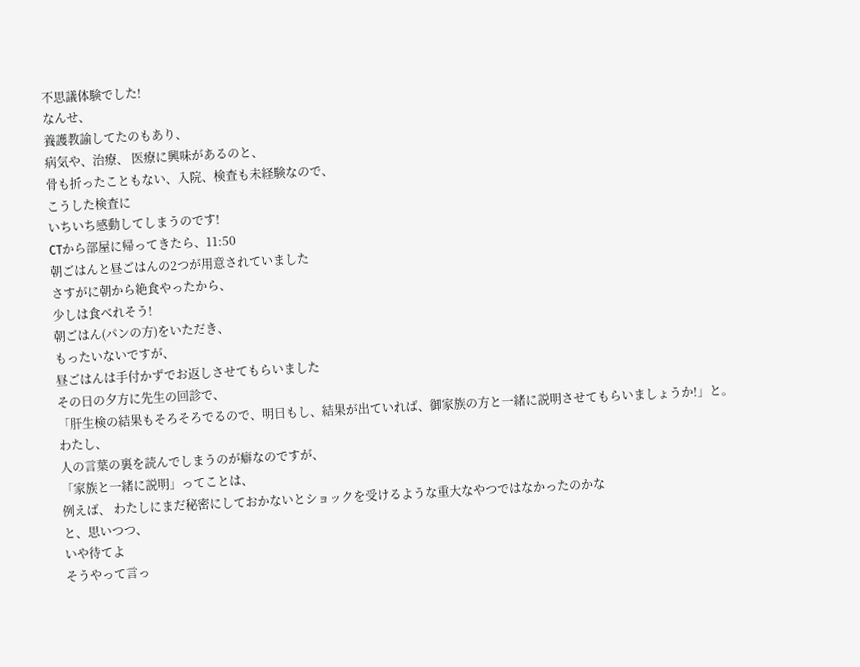不思議体験でした!
なんせ、
養護教諭してたのもあり、
病気や、治療、 医療に興味があるのと、
骨も折ったこともない、入院、検査も未経験なので、
こうした検査に
いちいち感動してしまうのです!
CTから部屋に帰ってきたら、11:50
朝ごはんと昼ごはんの2つが用意されていました
さすがに朝から絶食やったから、
少しは食べれそう!
朝ごはん(パンの方)をいただき、
もったいないですが、
昼ごはんは手付かずでお返しさせてもらいました
その日の夕方に先生の回診で、
「肝生検の結果もそろそろでるので、明日もし、結果が出ていれば、御家族の方と一緒に説明させてもらいましょうか!」と。
わたし、
人の言葉の裏を読んでしまうのが癖なのですが、
「家族と一緒に説明」ってことは、
例えば、 わたしにまだ秘密にしておかないとショックを受けるような重大なやつではなかったのかな
と、思いつつ、
いや待てよ
そうやって言っ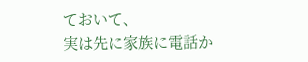ておいて、
実は先に家族に電話か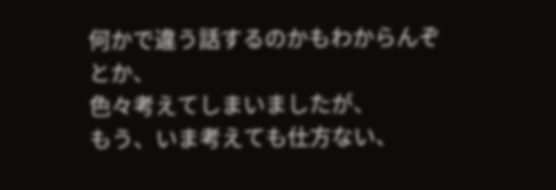何かで違う話するのかもわからんぞ
とか、
色々考えてしまいましたが、
もう、いま考えても仕方ない、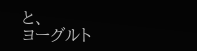と、
ヨーグルト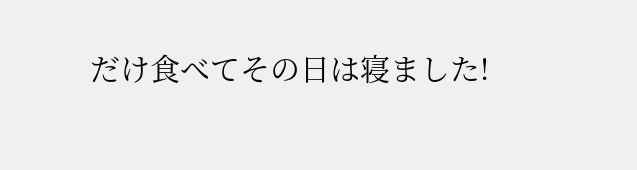だけ食べてその日は寝ました!